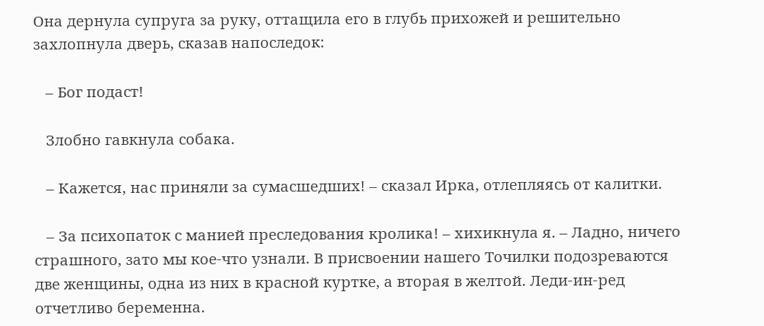Она дернула супруга за руку, оттащила его в глубь прихожей и решительно захлопнула дверь, сказав напоследок:

   – Бог подаст!

   Злобно гавкнула собака.

   – Кажется, нас приняли за сумасшедших! – сказал Ирка, отлепляясь от калитки.

   – За психопаток с манией преследования кролика! – хихикнула я. – Ладно, ничего страшного, зато мы кое-что узнали. В присвоении нашего Точилки подозреваются две женщины, одна из них в красной куртке, а вторая в желтой. Леди-ин-ред отчетливо беременна.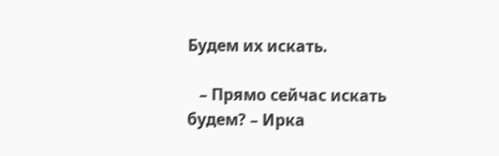Будем их искать.

   – Прямо сейчас искать будем? – Ирка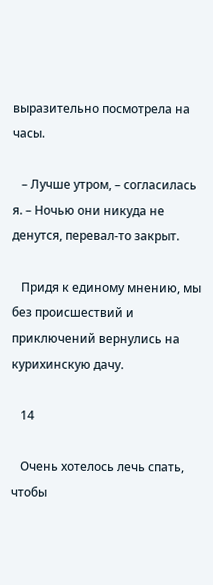выразительно посмотрела на часы.

   – Лучше утром, – согласилась я. – Ночью они никуда не денутся, перевал-то закрыт.

   Придя к единому мнению, мы без происшествий и приключений вернулись на курихинскую дачу.

   14

   Очень хотелось лечь спать, чтобы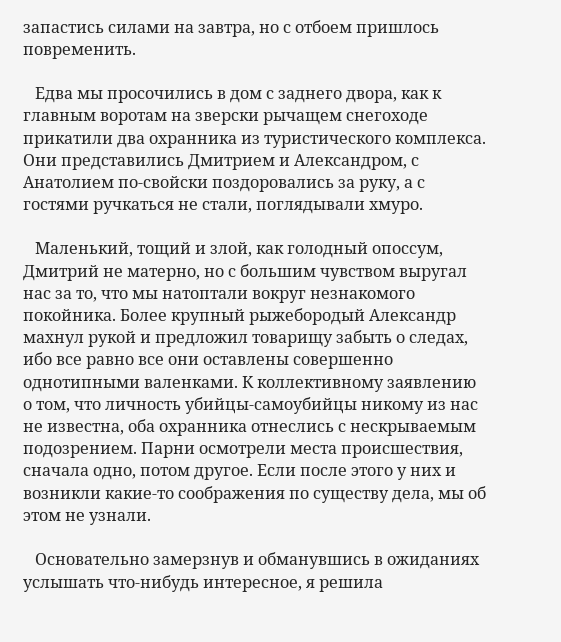запастись силами на завтра, но с отбоем пришлось повременить.

   Едва мы просочились в дом с заднего двора, как к главным воротам на зверски рычащем снегоходе прикатили два охранника из туристического комплекса. Они представились Дмитрием и Александром, с Анатолием по-свойски поздоровались за руку, а с гостями ручкаться не стали, поглядывали хмуро.

   Маленький, тощий и злой, как голодный опоссум, Дмитрий не матерно, но с большим чувством выругал нас за то, что мы натоптали вокруг незнакомого покойника. Более крупный рыжебородый Александр махнул рукой и предложил товарищу забыть о следах, ибо все равно все они оставлены совершенно однотипными валенками. К коллективному заявлению о том, что личность убийцы-самоубийцы никому из нас не известна, оба охранника отнеслись с нескрываемым подозрением. Парни осмотрели места происшествия, сначала одно, потом другое. Если после этого у них и возникли какие-то соображения по существу дела, мы об этом не узнали.

   Основательно замерзнув и обманувшись в ожиданиях услышать что-нибудь интересное, я решила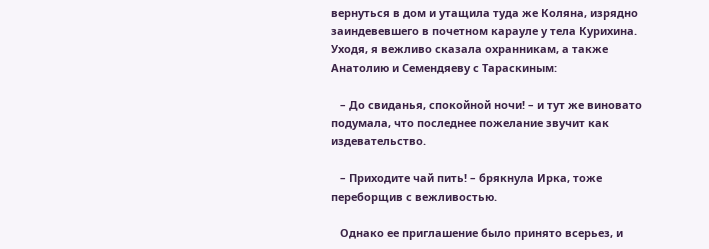вернуться в дом и утащила туда же Коляна, изрядно заиндевевшего в почетном карауле у тела Курихина. Уходя, я вежливо сказала охранникам, а также Анатолию и Семендяеву с Тараскиным:

   – До свиданья, спокойной ночи! – и тут же виновато подумала, что последнее пожелание звучит как издевательство.

   – Приходите чай пить! – брякнула Ирка, тоже переборщив с вежливостью.

   Однако ее приглашение было принято всерьез, и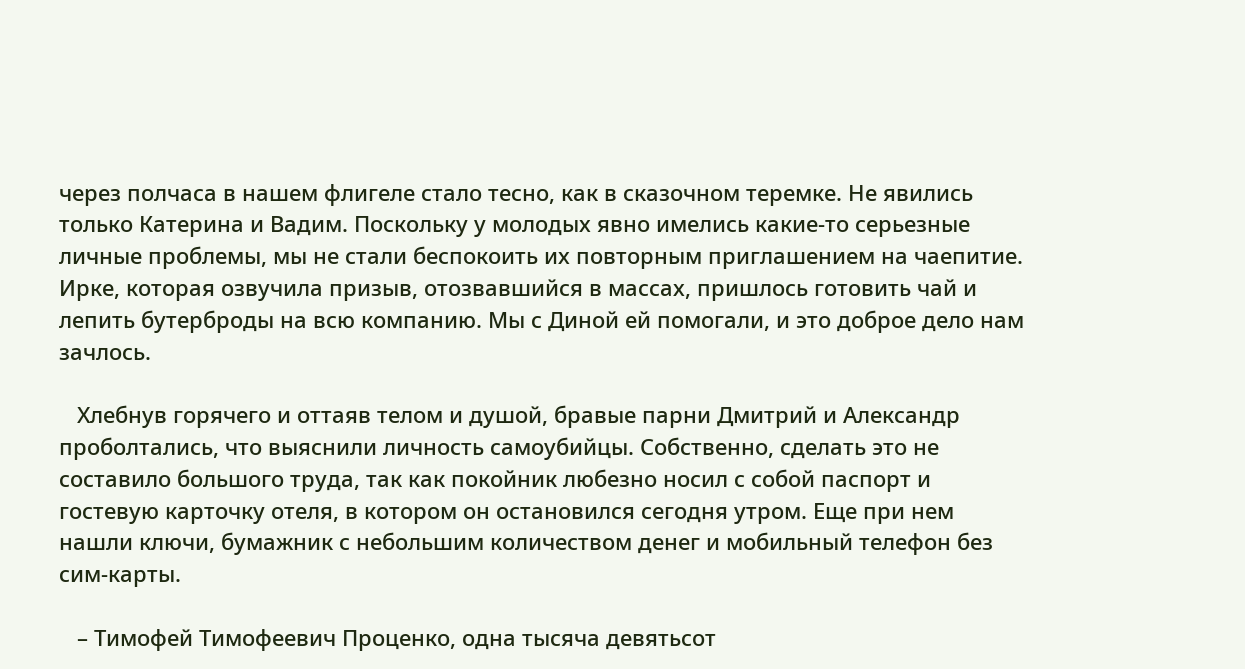через полчаса в нашем флигеле стало тесно, как в сказочном теремке. Не явились только Катерина и Вадим. Поскольку у молодых явно имелись какие-то серьезные личные проблемы, мы не стали беспокоить их повторным приглашением на чаепитие. Ирке, которая озвучила призыв, отозвавшийся в массах, пришлось готовить чай и лепить бутерброды на всю компанию. Мы с Диной ей помогали, и это доброе дело нам зачлось.

   Хлебнув горячего и оттаяв телом и душой, бравые парни Дмитрий и Александр проболтались, что выяснили личность самоубийцы. Собственно, сделать это не составило большого труда, так как покойник любезно носил с собой паспорт и гостевую карточку отеля, в котором он остановился сегодня утром. Еще при нем нашли ключи, бумажник с небольшим количеством денег и мобильный телефон без сим-карты.

   – Тимофей Тимофеевич Проценко, одна тысяча девятьсот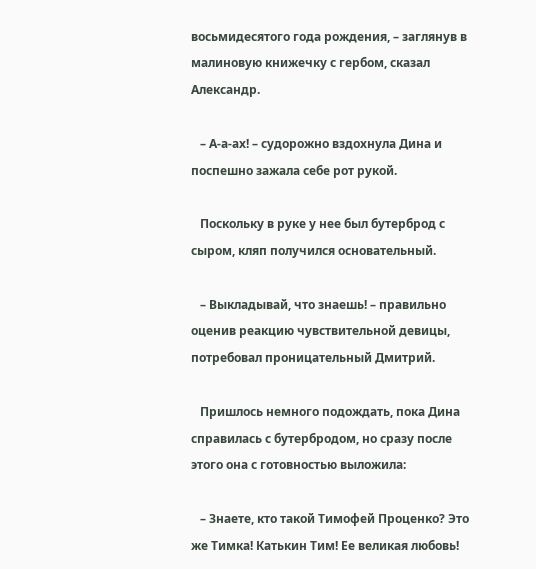восьмидесятого года рождения, – заглянув в малиновую книжечку с гербом, сказал Александр.

   – А-а-ах! – судорожно вздохнула Дина и поспешно зажала себе рот рукой.

   Поскольку в руке у нее был бутерброд с сыром, кляп получился основательный.

   – Выкладывай, что знаешь! – правильно оценив реакцию чувствительной девицы, потребовал проницательный Дмитрий.

   Пришлось немного подождать, пока Дина справилась с бутербродом, но сразу после этого она с готовностью выложила:

   – Знаете, кто такой Тимофей Проценко? Это же Тимка! Катькин Тим! Ее великая любовь!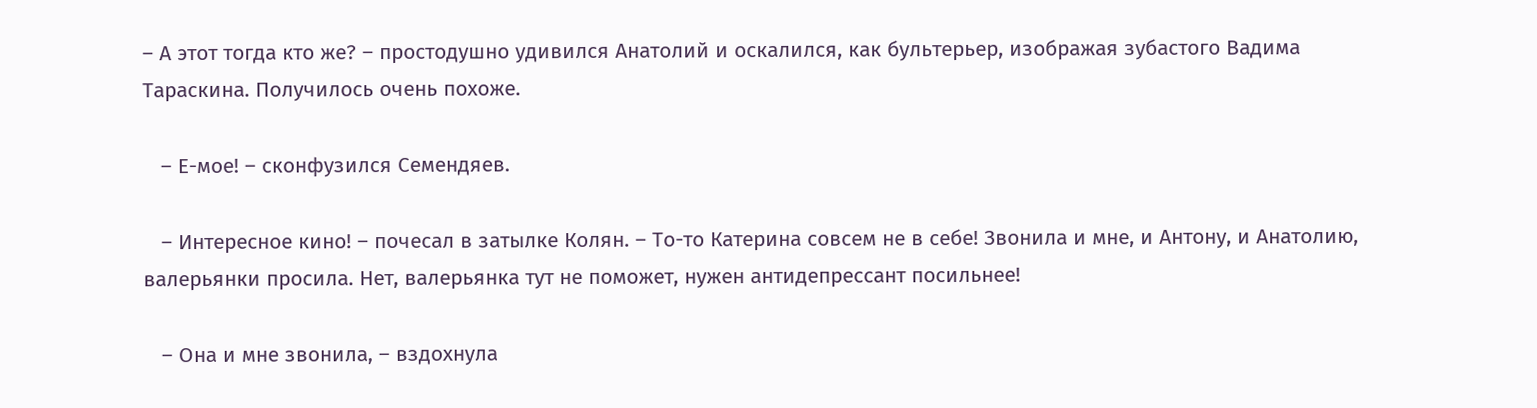– А этот тогда кто же? – простодушно удивился Анатолий и оскалился, как бультерьер, изображая зубастого Вадима Тараскина. Получилось очень похоже.

   – Е-мое! – сконфузился Семендяев.

   – Интересное кино! – почесал в затылке Колян. – То-то Катерина совсем не в себе! Звонила и мне, и Антону, и Анатолию, валерьянки просила. Нет, валерьянка тут не поможет, нужен антидепрессант посильнее!

   – Она и мне звонила, – вздохнула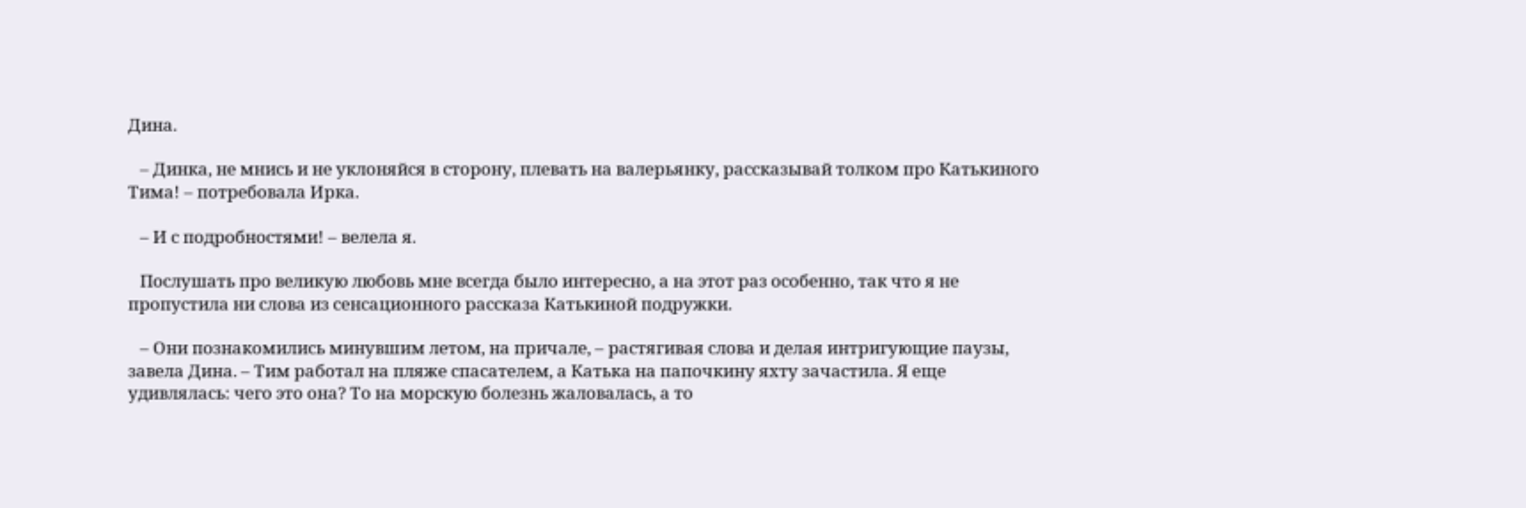Дина.

   – Динка, не мнись и не уклоняйся в сторону, плевать на валерьянку, рассказывай толком про Катькиного Тима! – потребовала Ирка.

   – И с подробностями! – велела я.

   Послушать про великую любовь мне всегда было интересно, а на этот раз особенно, так что я не пропустила ни слова из сенсационного рассказа Катькиной подружки.

   – Они познакомились минувшим летом, на причале, – растягивая слова и делая интригующие паузы, завела Дина. – Тим работал на пляже спасателем, а Катька на папочкину яхту зачастила. Я еще удивлялась: чего это она? То на морскую болезнь жаловалась, а то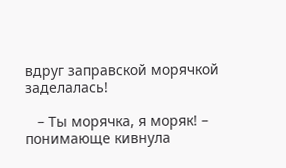вдруг заправской морячкой заделалась!

   – Ты морячка, я моряк! – понимающе кивнула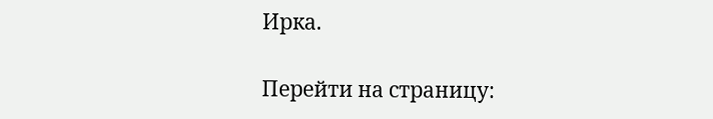Ирка.

Перейти на страницу: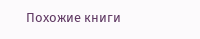Похожие книги